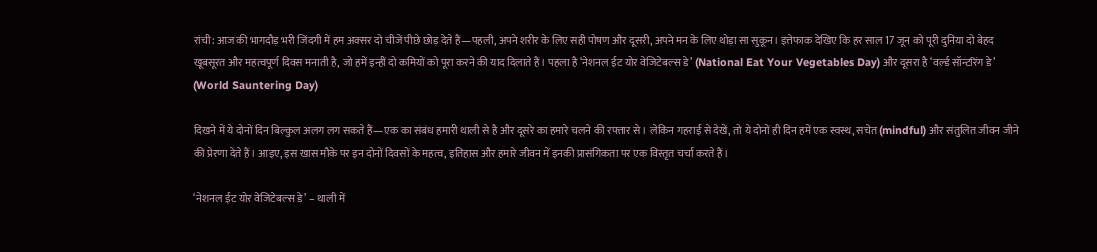रांची: आज की भागदौड़ भरी जिंदगी में हम अक्सर दो चीजें पीछे छोड़ देते हैं—पहली, अपने शरीर के लिए सही पोषण और दूसरी, अपने मन के लिए थोड़ा सा सुकून। इत्तेफाक देखिए कि हर साल 17 जून को पूरी दुनिया दो बेहद खूबसूरत और महत्वपूर्ण दिवस मनाती है, जो हमें इन्हीं दो कमियों को पूरा करने की याद दिलाते हैं। पहला है ‘नेशनल ईट योर वेजिटेबल्स डे’ (National Eat Your Vegetables Day) और दूसरा है ‘वर्ल्ड सॉन्टरिंग डे’ (World Sauntering Day)

दिखने में ये दोनों दिन बिल्कुल अलग लग सकते हैं—एक का संबंध हमारी थाली से है और दूसरे का हमारे चलने की रफ्तार से। लेकिन गहराई से देखें, तो ये दोनों ही दिन हमें एक स्वस्थ, सचेत (mindful) और संतुलित जीवन जीने की प्रेरणा देते हैं। आइए, इस खास मौके पर इन दोनों दिवसों के महत्व, इतिहास और हमारे जीवन में इनकी प्रासंगिकता पर एक विस्तृत चर्चा करते हैं।

‘नेशनल ईट योर वेजिटेबल्स डे’ – थाली में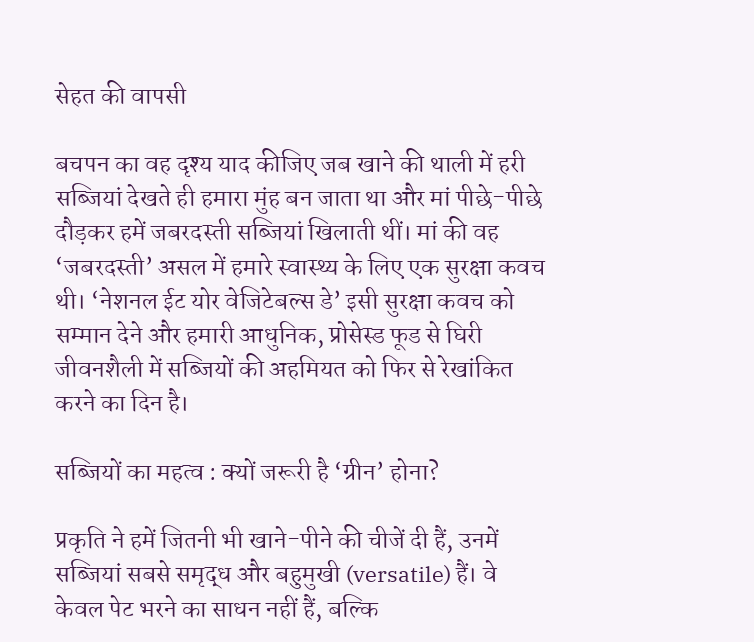सेहत की वापसी

बचपन का वह दृश्य याद कीजिए जब खाने की थाली में हरी सब्जियां देखते ही हमारा मुंह बन जाता था और मां पीछे-पीछे दौड़कर हमें जबरदस्ती सब्जियां खिलाती थीं। मां की वह ‘जबरदस्ती’ असल में हमारे स्वास्थ्य के लिए एक सुरक्षा कवच थी। ‘नेशनल ईट योर वेजिटेबल्स डे’ इसी सुरक्षा कवच को सम्मान देने और हमारी आधुनिक, प्रोसेस्ड फूड से घिरी जीवनशैली में सब्जियों की अहमियत को फिर से रेखांकित करने का दिन है।

सब्जियों का महत्व : क्यों जरूरी है ‘ग्रीन’ होना?

प्रकृति ने हमें जितनी भी खाने-पीने की चीजें दी हैं, उनमें सब्जियां सबसे समृद्ध और बहुमुखी (versatile) हैं। वे केवल पेट भरने का साधन नहीं हैं, बल्कि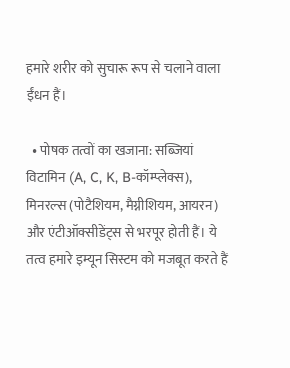हमारे शरीर को सुचारू रूप से चलाने वाला ईंधन हैं।

  • पोषक तत्वों का खजाना: सब्जियां विटामिन (A, C, K, B-कॉम्प्लेक्स), मिनरल्स (पोटैशियम, मैग्नीशियम, आयरन) और एंटीऑक्सीडेंट्स से भरपूर होती हैं। ये तत्व हमारे इम्यून सिस्टम को मजबूत करते हैं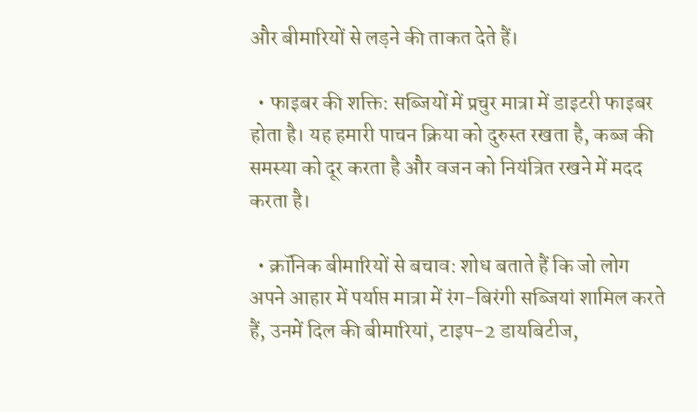और बीमारियों से लड़ने की ताकत देते हैं।

  • फाइबर की शक्ति: सब्जियों में प्रचुर मात्रा में डाइटरी फाइबर होता है। यह हमारी पाचन क्रिया को दुरुस्त रखता है, कब्ज की समस्या को दूर करता है और वजन को नियंत्रित रखने में मदद करता है।

  • क्रॉनिक बीमारियों से बचाव: शोध बताते हैं कि जो लोग अपने आहार में पर्याप्त मात्रा में रंग-बिरंगी सब्जियां शामिल करते हैं, उनमें दिल की बीमारियां, टाइप-2 डायबिटीज,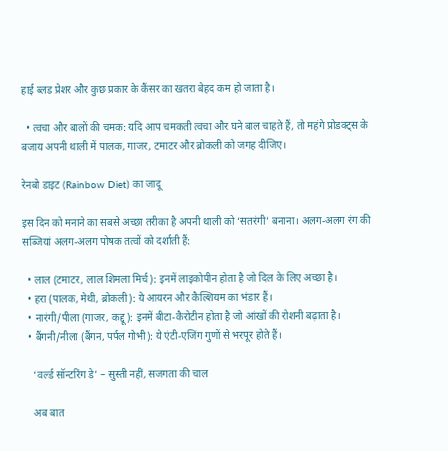हाई ब्लड प्रेशर और कुछ प्रकार के कैंसर का खतरा बेहद कम हो जाता है।

  • त्वचा और बालों की चमक: यदि आप चमकती त्वचा और घने बाल चाहते हैं, तो महंगे प्रोडक्ट्स के बजाय अपनी थाली में पालक, गाजर, टमाटर और ब्रोकली को जगह दीजिए।

रेनबो डाइट (Rainbow Diet) का जादू

इस दिन को मनाने का सबसे अच्छा तरीका है अपनी थाली को ‘सतरंगी’ बनाना। अलग-अलग रंग की सब्जियां अलग-अलग पोषक तत्वों को दर्शाती हैं:

  • लाल (टमाटर, लाल शिमला मिर्च): इनमें लाइकोपीन होता है जो दिल के लिए अच्छा है।
  • हरा (पालक, मेथी, ब्रोकली): ये आयरन और कैल्शियम का भंडार हैं।
  • नारंगी/पीला (गाजर, कद्दू): इनमें बीटा-कैरोटीन होता है जो आंखों की रोशनी बढ़ाता है।
  • बैंगनी/नीला (बैंगन, पर्पल गोभी): ये एंटी-एजिंग गुणों से भरपूर होते हैं।

    ‘वर्ल्ड सॉन्टरिंग डे’ – सुस्ती नहीं, सजगता की चाल

    अब बात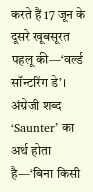करते हैं 17 जून के दूसरे खूबसूरत पहलू की—‘वर्ल्ड सॉन्टरिंग डे’। अंग्रेजी शब्द ‘Saunter’ का अर्थ होता है—‘बिना किसी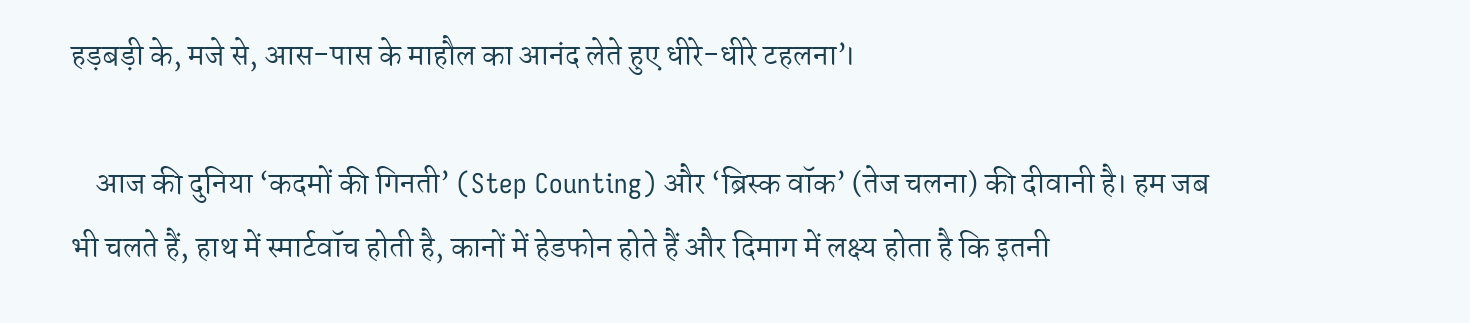हड़बड़ी के, मजे से, आस-पास के माहौल का आनंद लेते हुए धीरे-धीरे टहलना’।

    आज की दुनिया ‘कदमों की गिनती’ (Step Counting) और ‘ब्रिस्क वॉक’ (तेज चलना) की दीवानी है। हम जब भी चलते हैं, हाथ में स्मार्टवॉच होती है, कानों में हेडफोन होते हैं और दिमाग में लक्ष्य होता है कि इतनी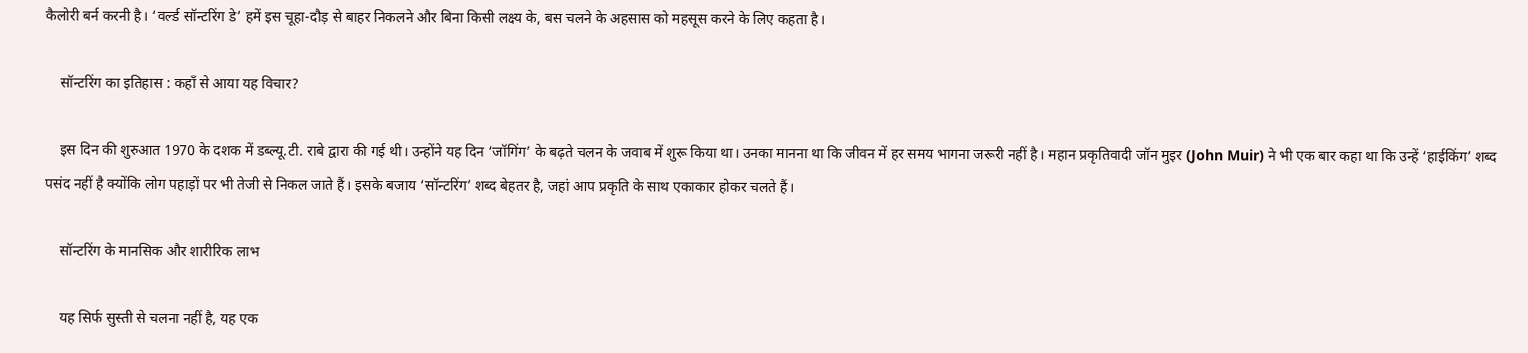कैलोरी बर्न करनी है। ‘वर्ल्ड सॉन्टरिंग डे’ हमें इस चूहा-दौड़ से बाहर निकलने और बिना किसी लक्ष्य के, बस चलने के अहसास को महसूस करने के लिए कहता है।

    सॉन्टरिंग का इतिहास : कहाँ से आया यह विचार?

    इस दिन की शुरुआत 1970 के दशक में डब्ल्यू.टी. राबे द्वारा की गई थी। उन्होंने यह दिन ‘जॉगिंग’ के बढ़ते चलन के जवाब में शुरू किया था। उनका मानना था कि जीवन में हर समय भागना जरूरी नहीं है। महान प्रकृतिवादी जॉन मुइर (John Muir) ने भी एक बार कहा था कि उन्हें ‘हाईकिंग’ शब्द पसंद नहीं है क्योंकि लोग पहाड़ों पर भी तेजी से निकल जाते हैं। इसके बजाय ‘सॉन्टरिंग’ शब्द बेहतर है, जहां आप प्रकृति के साथ एकाकार होकर चलते हैं।

    सॉन्टरिंग के मानसिक और शारीरिक लाभ

    यह सिर्फ सुस्ती से चलना नहीं है, यह एक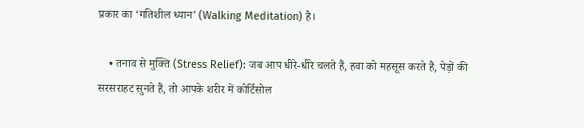प्रकार का ‘गतिशील ध्यान’ (Walking Meditation) है।

    • तनाव से मुक्ति (Stress Relief): जब आप धीरे-धीरे चलते हैं, हवा को महसूस करते हैं, पेड़ों की सरसराहट सुनते हैं, तो आपके शरीर में कोर्टिसोल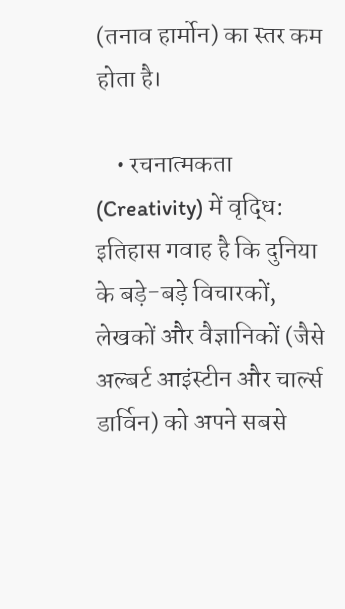(तनाव हार्मोन) का स्तर कम होता है।

    • रचनात्मकता (Creativity) में वृद्धि: इतिहास गवाह है कि दुनिया के बड़े-बड़े विचारकों, लेखकों और वैज्ञानिकों (जैसे अल्बर्ट आइंस्टीन और चार्ल्स डार्विन) को अपने सबसे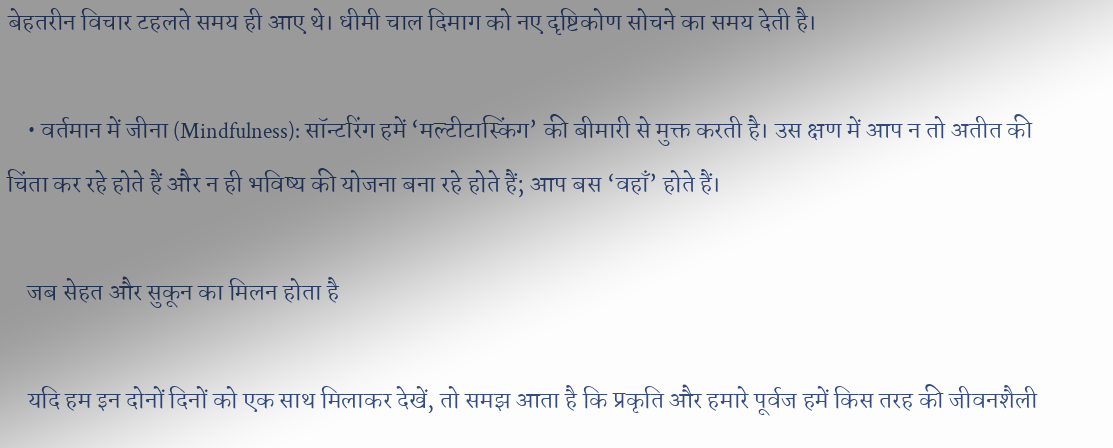बेहतरीन विचार टहलते समय ही आए थे। धीमी चाल दिमाग को नए दृष्टिकोण सोचने का समय देती है।

    • वर्तमान में जीना (Mindfulness): सॉन्टरिंग हमें ‘मल्टीटास्किंग’ की बीमारी से मुक्त करती है। उस क्षण में आप न तो अतीत की चिंता कर रहे होते हैं और न ही भविष्य की योजना बना रहे होते हैं; आप बस ‘वहाँ’ होते हैं।

    जब सेहत और सुकून का मिलन होता है

    यदि हम इन दोनों दिनों को एक साथ मिलाकर देखें, तो समझ आता है कि प्रकृति और हमारे पूर्वज हमें किस तरह की जीवनशैली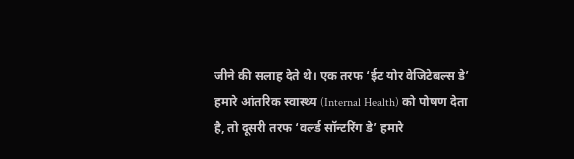जीने की सलाह देते थे। एक तरफ ‘ईट योर वेजिटेबल्स डे’ हमारे आंतरिक स्वास्थ्य (Internal Health) को पोषण देता है, तो दूसरी तरफ ‘वर्ल्ड सॉन्टरिंग डे’ हमारे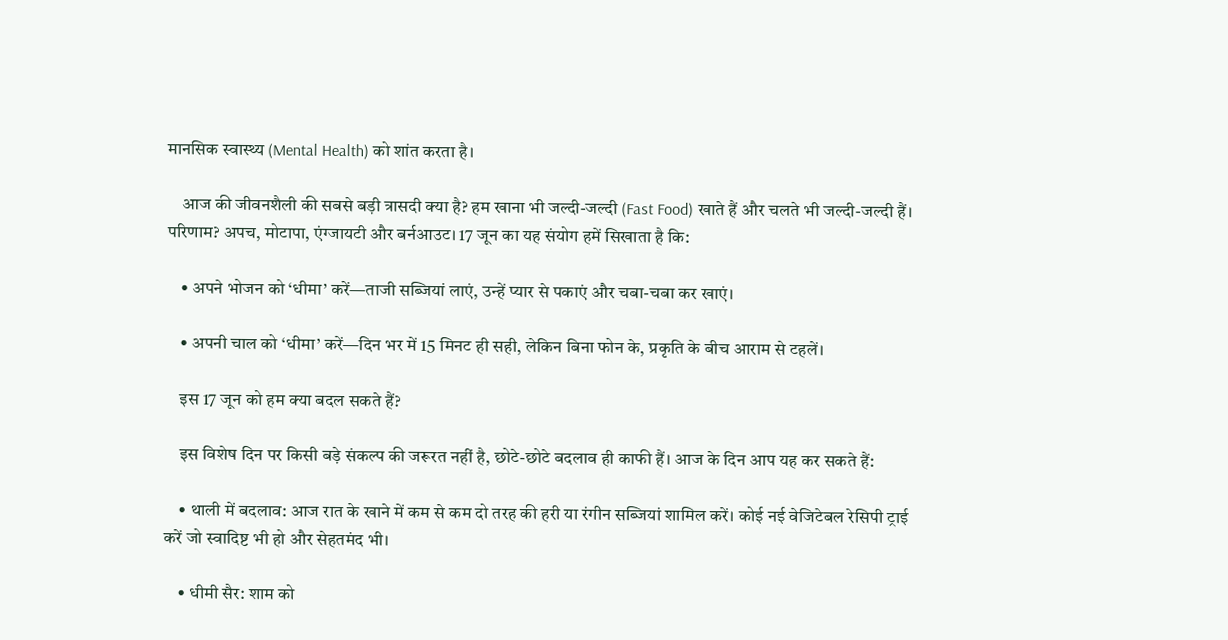मानसिक स्वास्थ्य (Mental Health) को शांत करता है।

    आज की जीवनशैली की सबसे बड़ी त्रासदी क्या है? हम खाना भी जल्दी-जल्दी (Fast Food) खाते हैं और चलते भी जल्दी-जल्दी हैं। परिणाम? अपच, मोटापा, एंग्जायटी और बर्नआउट। 17 जून का यह संयोग हमें सिखाता है कि:

    • अपने भोजन को ‘धीमा’ करें—ताजी सब्जियां लाएं, उन्हें प्यार से पकाएं और चबा-चबा कर खाएं।

    • अपनी चाल को ‘धीमा’ करें—दिन भर में 15 मिनट ही सही, लेकिन बिना फोन के, प्रकृति के बीच आराम से टहलें।

    इस 17 जून को हम क्या बदल सकते हैं?

    इस विशेष दिन पर किसी बड़े संकल्प की जरूरत नहीं है, छोटे-छोटे बदलाव ही काफी हैं। आज के दिन आप यह कर सकते हैं:

    • थाली में बदलाव: आज रात के खाने में कम से कम दो तरह की हरी या रंगीन सब्जियां शामिल करें। कोई नई वेजिटेबल रेसिपी ट्राई करें जो स्वादिष्ट भी हो और सेहतमंद भी।

    • धीमी सैर: शाम को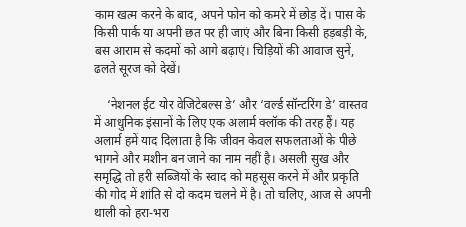काम खत्म करने के बाद, अपने फोन को कमरे में छोड़ दें। पास के किसी पार्क या अपनी छत पर ही जाएं और बिना किसी हड़बड़ी के, बस आराम से कदमों को आगे बढ़ाएं। चिड़ियों की आवाज सुनें, ढलते सूरज को देखें।

    ‘नेशनल ईट योर वेजिटेबल्स डे’ और ‘वर्ल्ड सॉन्टरिंग डे’ वास्तव में आधुनिक इंसानों के लिए एक अलार्म क्लॉक की तरह हैं। यह अलार्म हमें याद दिलाता है कि जीवन केवल सफलताओं के पीछे भागने और मशीन बन जाने का नाम नहीं है। असली सुख और समृद्धि तो हरी सब्जियों के स्वाद को महसूस करने में और प्रकृति की गोद में शांति से दो कदम चलने में है। तो चलिए, आज से अपनी थाली को हरा-भरा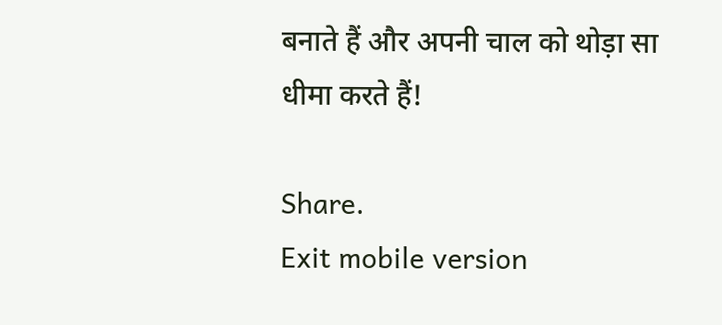बनाते हैं और अपनी चाल को थोड़ा सा धीमा करते हैं!

Share.
Exit mobile version